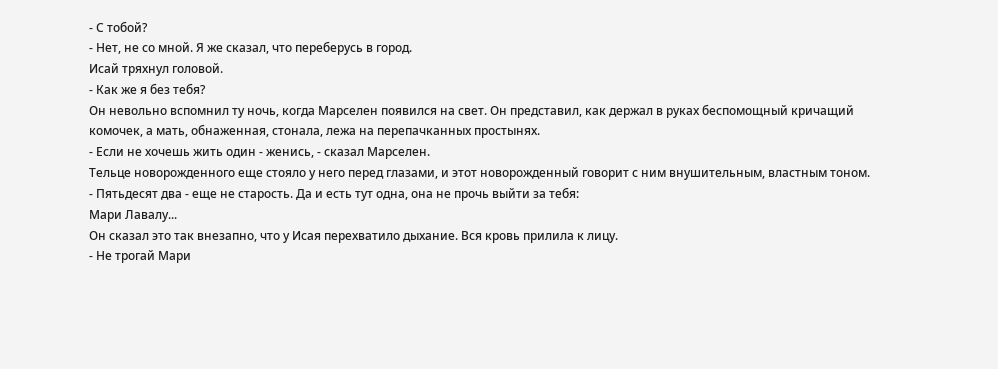- С тобой?
- Нет, не со мной. Я же сказал, что переберусь в город.
Исай тряхнул головой.
- Как же я без тебя?
Он невольно вспомнил ту ночь, когда Марселен появился на свет. Он представил, как держал в руках беспомощный кричащий комочек, а мать, обнаженная, стонала, лежа на перепачканных простынях.
- Если не хочешь жить один - женись, - сказал Марселен.
Тельце новорожденного еще стояло у него перед глазами, и этот новорожденный говорит с ним внушительным, властным тоном.
- Пятьдесят два - еще не старость. Да и есть тут одна, она не прочь выйти за тебя:
Мари Лавалу...
Он сказал это так внезапно, что у Исая перехватило дыхание. Вся кровь прилила к лицу.
- Не трогай Мари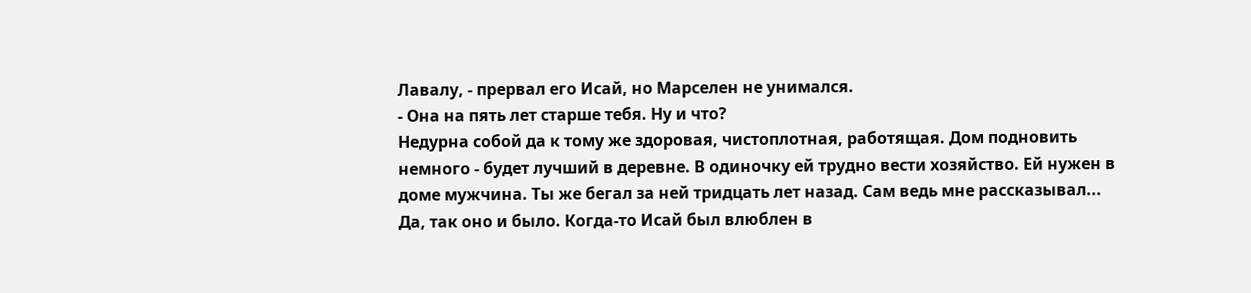Лавалу, - прервал его Исай, но Марселен не унимался.
- Она на пять лет старше тебя. Ну и что?
Недурна собой да к тому же здоровая, чистоплотная, работящая. Дом подновить немного - будет лучший в деревне. В одиночку ей трудно вести хозяйство. Ей нужен в доме мужчина. Ты же бегал за ней тридцать лет назад. Сам ведь мне рассказывал...
Да, так оно и было. Когда-то Исай был влюблен в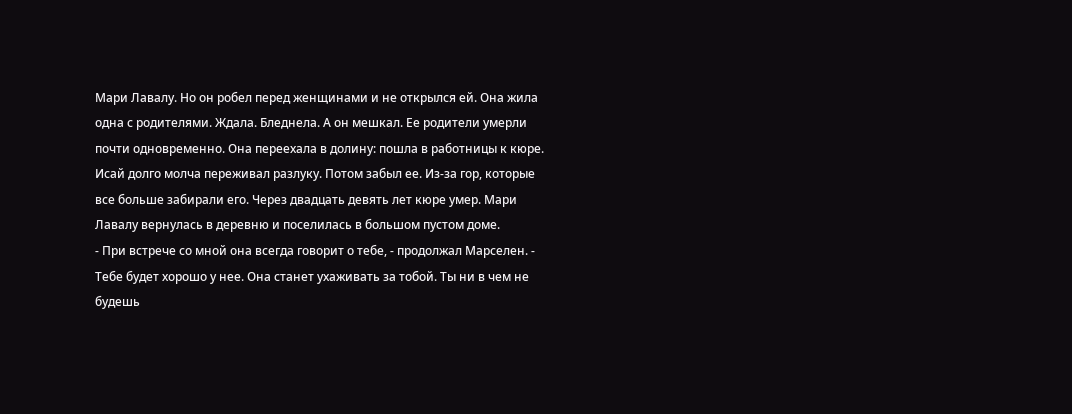Мари Лавалу. Но он робел перед женщинами и не открылся ей. Она жила одна с родителями. Ждала. Бледнела. А он мешкал. Ее родители умерли почти одновременно. Она переехала в долину: пошла в работницы к кюре. Исай долго молча переживал разлуку. Потом забыл ее. Из-за гор, которые все больше забирали его. Через двадцать девять лет кюре умер. Мари Лавалу вернулась в деревню и поселилась в большом пустом доме.
- При встрече со мной она всегда говорит о тебе, - продолжал Марселен. - Тебе будет хорошо у нее. Она станет ухаживать за тобой. Ты ни в чем не будешь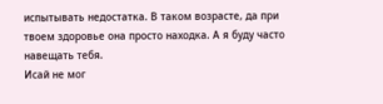испытывать недостатка. В таком возрасте, да при твоем здоровье она просто находка. А я буду часто навещать тебя.
Исай не мог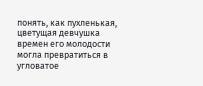понять, как пухленькая, цветущая девчушка времен его молодости могла превратиться в угловатое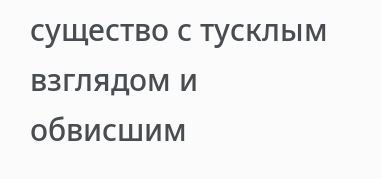существо с тусклым взглядом и обвисшим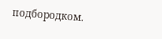подбородком.